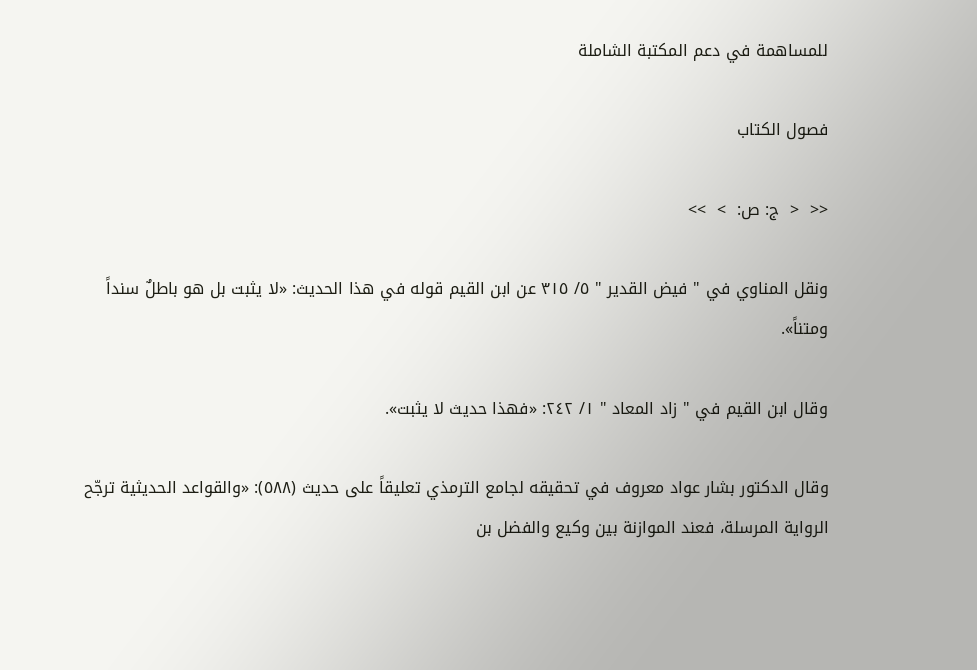للمساهمة في دعم المكتبة الشاملة

فصول الكتاب

<<  <  ج: ص:  >  >>

ونقل المناوي في " فيض القدير " ٥/ ٣١٥ عن ابن القيم قوله في هذا الحديث: «لا يثبت بل هو باطلٌ سنداً ومتناً».

وقال ابن القيم في " زاد المعاد " ١/ ٢٤٢: «فهذا حديث لا يثبت».

وقال الدكتور بشار عواد معروف في تحقيقه لجامع الترمذي تعليقاً على حديث (٥٨٨): «والقواعد الحديثية ترجّح الرواية المرسلة، فعند الموازنة بين وكيع والفضل بن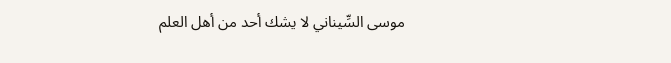موسى السِّيناني لا يشك أحد من أهل العلم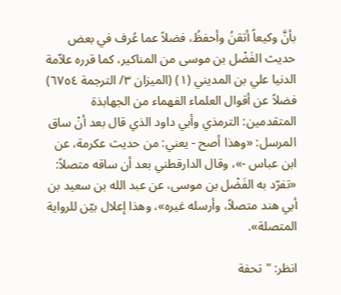بأنَّ وكيعاً أتقنُ وأحفظُ، فضلاً عما عُرف في بعض حديث الفَضْل بن موسى من المناكير، كما قرره علاّمة الدنيا علي بن المديني (١) (الميزان ٣/ الترجمة ٦٧٥٤) فضلاً عن أقوال العلماء الفهماء من الجهابذة المتقدمين: الترمذي وأبي داود الذي قال بعد أنْ ساق المرسل: «وهذا أصح - يعني: من حديث عكرمة، عن ابن عباس -»، وقال الدارقطني بعد أن ساقه متصلاً: «تفرّد به الفَضْل بن موسى، عن عبد الله بن سعيد بن أبي هند متصلاً، وأرسله غيره»، وهذا إعلال بيّن للرواية المتصلة».

انظر: "تحفة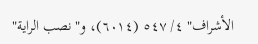الأشراف" ٤/ ٥٤٧ (٦٠١٤)، و"نصب الراية"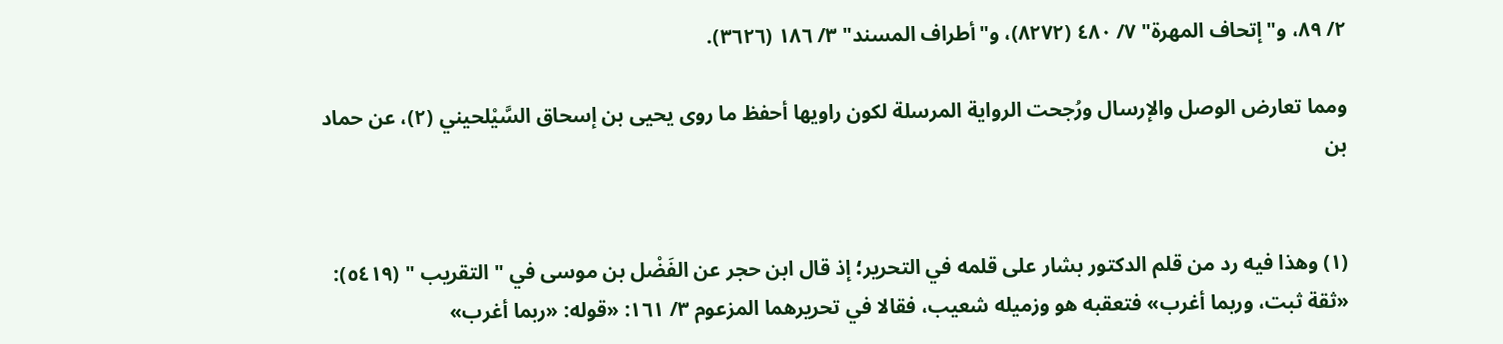٢/ ٨٩، و"إتحاف المهرة" ٧/ ٤٨٠ (٨٢٧٢)، و"أطراف المسند" ٣/ ١٨٦ (٣٦٢٦).

ومما تعارض الوصل والإرسال ورُجحت الرواية المرسلة لكون راويها أحفظ ما روى يحيى بن إسحاق السَّيْلحيني (٢)، عن حماد بن


(١) وهذا فيه رد من قلم الدكتور بشار على قلمه في التحرير؛ إذ قال ابن حجر عن الفَضْل بن موسى في " التقريب " (٥٤١٩): «ثقة ثبت، وربما أغرب» فتعقبه هو وزميله شعيب، فقالا في تحريرهما المزعوم ٣/ ١٦١: «قوله: «ربما أغرب»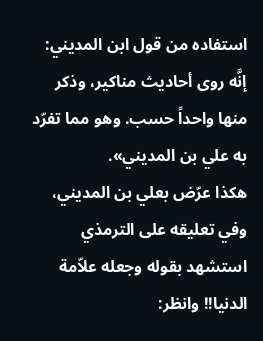استفاده من قول ابن المديني: إنَّه روى أحاديث مناكير، وذكر منها واحداً حسب. وهو مما تفرّد به علي بن المديني».
هكذا عرّض بعلي بن المديني، وفي تعليقه على الترمذي استشهد بقوله وجعله علاّمة الدنيا!! وانظر: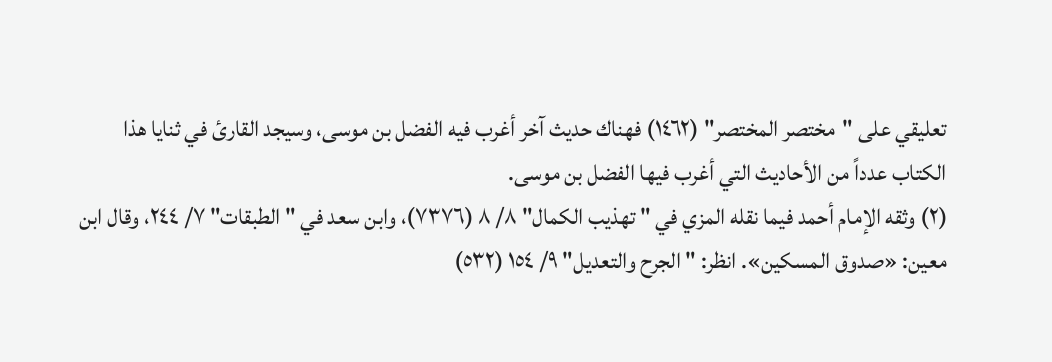تعليقي على "مختصر المختصر" (١٤٦٢) فهناك حديث آخر أغرب فيه الفضل بن موسى، وسيجد القارئ في ثنايا هذا الكتاب عدداً من الأحاديث التي أغرب فيها الفضل بن موسى.
(٢) وثقه الإمام أحمد فيما نقله المزي في " تهذيب الكمال" ٨/ ٨ (٧٣٧٦)، وابن سعد في " الطبقات" ٧/ ٢٤٤، وقال ابن معين: «صدوق المسكين». انظر: " الجرح والتعديل" ٩/ ١٥٤ (٥٣٢)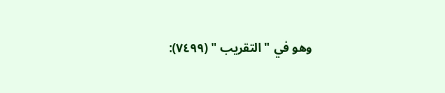وهو في " التقريب " (٧٤٩٩):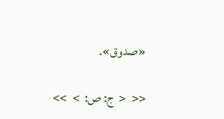«صدوق».

<<  <  ج: ص:  >  >>